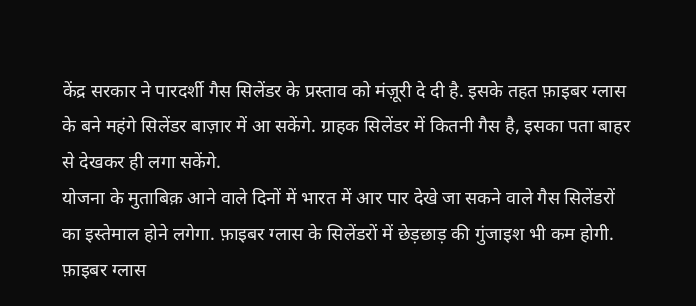केंद्र सरकार ने पारदर्शी गैस सिलेंडर के प्रस्ताव को मंज़ूरी दे दी है. इसके तहत फ़ाइबर ग्लास के बने महंगे सिलेंडर बाज़ार में आ सकेंगे. ग्राहक सिलेंडर में कितनी गैस है, इसका पता बाहर से देखकर ही लगा सकेंगे.
योजना के मुताबिक़ आने वाले दिनों में भारत में आर पार देखे जा सकने वाले गैस सिलेंडरों का इस्तेमाल होने लगेगा. फ़ाइबर ग्लास के सिलेंडरों में छेड़छाड़ की गुंजाइश भी कम होगी. फ़ाइबर ग्लास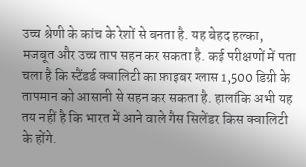उच्च श्रेणी के कांच के रेशों से बनता है. यह बेहद हल्का, मजबूत और उच्च ताप सहन कर सकता है. कई परीक्षणों में पता चला है कि स्टैंडर्ड क्वालिटी का फ़ाइबर ग्लास 1,500 डिग्री के तापमान को आसानी से सहन कर सकता है. हालांकि अभी यह तय नहीं है कि भारत में आने वाले गैस सिलेंडर किस क्वालिटी के होंगे.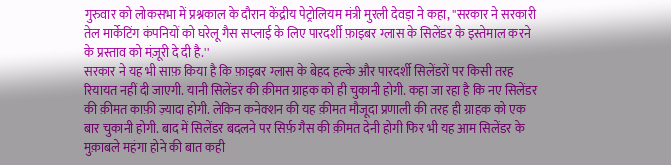गुरुवार को लोकसभा में प्रश्नकाल के दौरान केंद्रीय पेट्रोलियम मंत्री मुरली देवड़ा ने कहा, ''सरकार ने सरकारी तेल मार्केटिंग कंपनियों को घरेलू गैस सप्लाई के लिए पारदर्शी फ़ाइबर ग्लास के सिलेंडर के इस्तेमाल करने के प्रस्ताव को मंज़ूरी दे दी है.''
सरकार ने यह भी साफ़ किया है कि फ़ाइबर ग्लास के बेहद हल्के और पारदर्शी सिलेंडरों पर किसी तरह रियायत नहीं दी जाएगी. यानी सिलेंडर की क़ीमत ग्राहक को ही चुकानी होगी. कहा जा रहा है कि नए सिलेंडर की क़ीमत काफ़ी ज़्यादा होगी. लेकिन कनेक्शन की यह क़ीमत मौजूदा प्रणाली की तरह ही ग्राहक को एक बार चुकानी होगी. बाद में सिलेंडर बदलने पर सिर्फ़ गैस की क़ीमत देनी होगी फिर भी यह आम सिलेंडर के मुक़ाबले महंगा होने की बात कही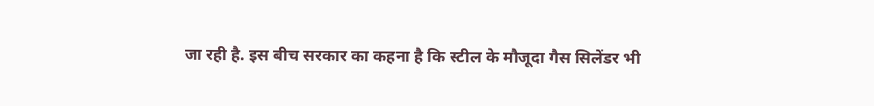जा रही है. इस बीच सरकार का कहना है कि स्टील के मौजूदा गैस सिलेंडर भी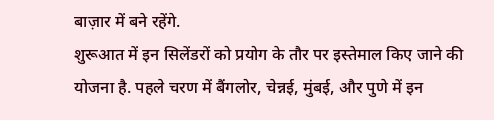बाज़ार में बने रहेंगे.
शुरूआत में इन सिलेंडरों को प्रयोग के तौर पर इस्तेमाल किए जाने की योजना है. पहले चरण में बैंगलोर, चेन्नई, मुंबई, और पुणे में इन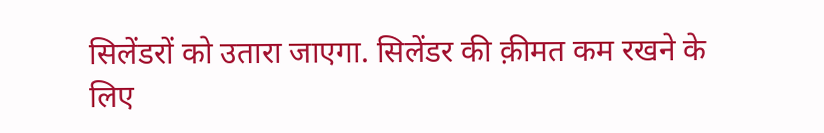सिलेंडरों को उतारा जाएगा. सिलेंडर की क़ीमत कम रखने के लिए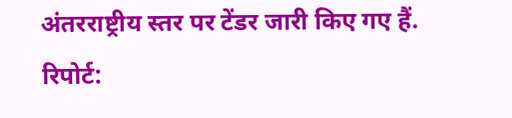अंतरराष्ट्रीय स्तर पर टेंडर जारी किए गए हैं.
रिपोर्ट: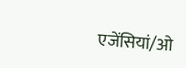एजेंसियां/ओ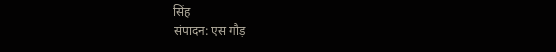सिंह
संपादन: एस गौड़